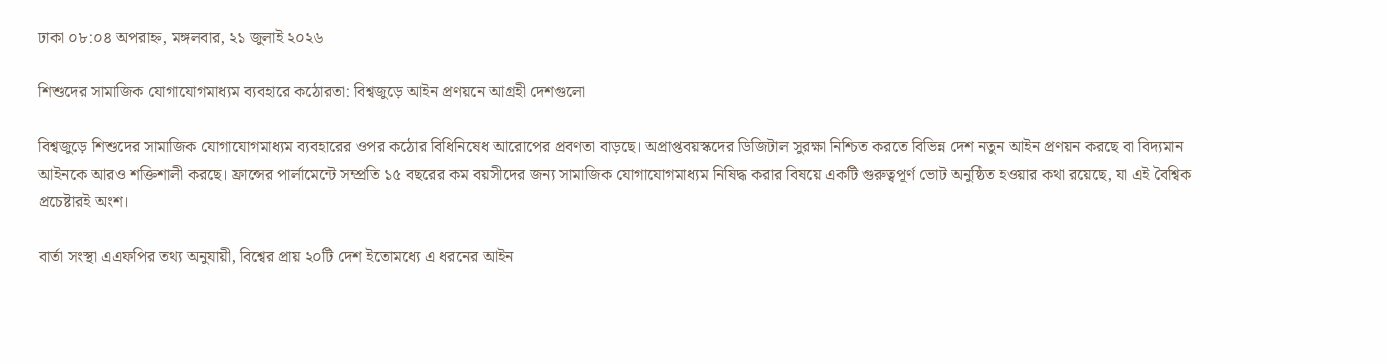ঢাকা ০৮:০৪ অপরাহ্ন, মঙ্গলবার, ২১ জুলাই ২০২৬

শিশুদের সামাজিক যোগাযোগমাধ্যম ব্যবহারে কঠোরতা: বিশ্বজুড়ে আইন প্রণয়নে আগ্রহী দেশগুলো

বিশ্বজুড়ে শিশুদের সামাজিক যোগাযোগমাধ্যম ব্যবহারের ওপর কঠোর বিধিনিষেধ আরোপের প্রবণতা বাড়ছে। অপ্রাপ্তবয়স্কদের ডিজিটাল সুরক্ষা নিশ্চিত করতে বিভিন্ন দেশ নতুন আইন প্রণয়ন করছে বা বিদ্যমান আইনকে আরও শক্তিশালী করছে। ফ্রান্সের পার্লামেন্টে সম্প্রতি ১৫ বছরের কম বয়সীদের জন্য সামাজিক যোগাযোগমাধ্যম নিষিদ্ধ করার বিষয়ে একটি গুরুত্বপূর্ণ ভোট অনুষ্ঠিত হওয়ার কথা রয়েছে, যা এই বৈশ্বিক প্রচেষ্টারই অংশ।

বার্তা সংস্থা এএফপির তথ্য অনুযায়ী, বিশ্বের প্রায় ২০টি দেশ ইতোমধ্যে এ ধরনের আইন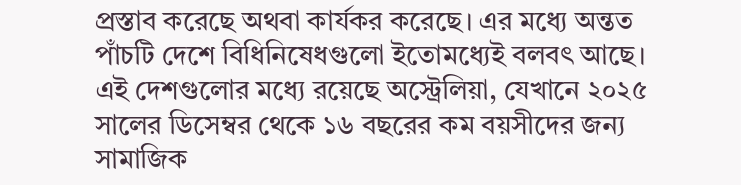প্রস্তাব করেছে অথবা কার্যকর করেছে। এর মধ্যে অন্তত পাঁচটি দেশে বিধিনিষেধগুলো ইতোমধ্যেই বলবৎ আছে। এই দেশগুলোর মধ্যে রয়েছে অস্ট্রেলিয়া, যেখানে ২০২৫ সালের ডিসেম্বর থেকে ১৬ বছরের কম বয়সীদের জন্য সামাজিক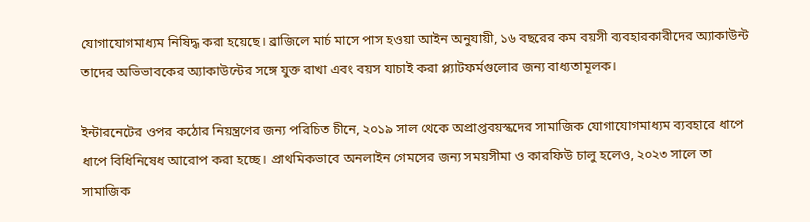যোগাযোগমাধ্যম নিষিদ্ধ করা হয়েছে। ব্রাজিলে মার্চ মাসে পাস হওয়া আইন অনুযায়ী, ১৬ বছরের কম বয়সী ব্যবহারকারীদের অ্যাকাউন্ট তাদের অভিভাবকের অ্যাকাউন্টের সঙ্গে যুক্ত রাখা এবং বয়স যাচাই করা প্ল্যাটফর্মগুলোর জন্য বাধ্যতামূলক।

ইন্টারনেটের ওপর কঠোর নিয়ন্ত্রণের জন্য পরিচিত চীনে, ২০১৯ সাল থেকে অপ্রাপ্তবয়স্কদের সামাজিক যোগাযোগমাধ্যম ব্যবহারে ধাপে ধাপে বিধিনিষেধ আরোপ করা হচ্ছে। প্রাথমিকভাবে অনলাইন গেমসের জন্য সময়সীমা ও কারফিউ চালু হলেও, ২০২৩ সালে তা সামাজিক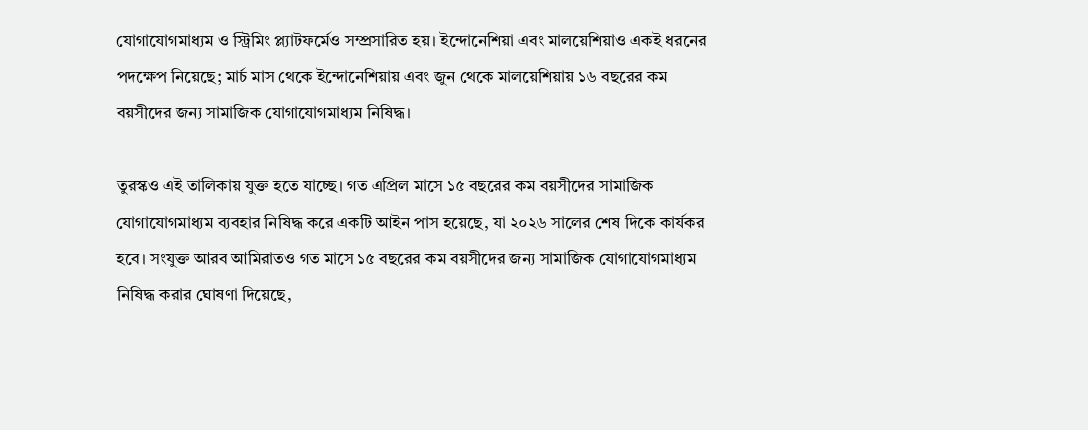যোগাযোগমাধ্যম ও স্ট্রিমিং প্ল্যাটফর্মেও সম্প্রসারিত হয়। ইন্দোনেশিয়া এবং মালয়েশিয়াও একই ধরনের পদক্ষেপ নিয়েছে; মার্চ মাস থেকে ইন্দোনেশিয়ায় এবং জুন থেকে মালয়েশিয়ায় ১৬ বছরের কম বয়সীদের জন্য সামাজিক যোগাযোগমাধ্যম নিষিদ্ধ।

তুরস্কও এই তালিকায় যুক্ত হতে যাচ্ছে। গত এপ্রিল মাসে ১৫ বছরের কম বয়সীদের সামাজিক যোগাযোগমাধ্যম ব্যবহার নিষিদ্ধ করে একটি আইন পাস হয়েছে, যা ২০২৬ সালের শেষ দিকে কার্যকর হবে। সংযুক্ত আরব আমিরাতও গত মাসে ১৫ বছরের কম বয়সীদের জন্য সামাজিক যোগাযোগমাধ্যম নিষিদ্ধ করার ঘোষণা দিয়েছে,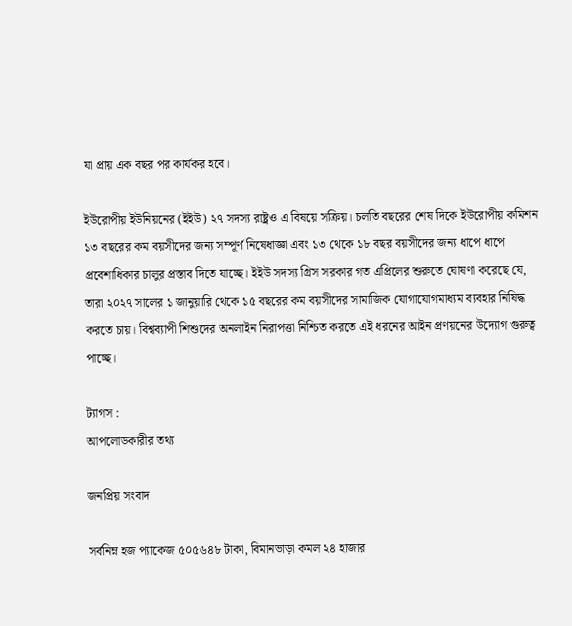যা প্রায় এক বছর পর কার্যকর হবে।

ইউরোপীয় ইউনিয়নের (ইইউ) ২৭ সদস্য রাষ্ট্রও এ বিষয়ে সক্রিয়। চলতি বছরের শেষ দিকে ইউরোপীয় কমিশন ১৩ বছরের কম বয়সীদের জন্য সম্পূর্ণ নিষেধাজ্ঞা এবং ১৩ থেকে ১৮ বছর বয়সীদের জন্য ধাপে ধাপে প্রবেশাধিকার চালুর প্রস্তাব দিতে যাচ্ছে। ইইউ সদস্য গ্রিস সরকার গত এপ্রিলের শুরুতে ঘোষণা করেছে যে, তারা ২০২৭ সালের ১ জানুয়ারি থেকে ১৫ বছরের কম বয়সীদের সামাজিক যোগাযোগমাধ্যম ব্যবহার নিষিদ্ধ করতে চায়। বিশ্বব্যাপী শিশুদের অনলাইন নিরাপত্তা নিশ্চিত করতে এই ধরনের আইন প্রণয়নের উদ্যোগ গুরুত্ব পাচ্ছে।

ট্যাগস :
আপলোডকারীর তথ্য

জনপ্রিয় সংবাদ

সর্বনিম্ন হজ প্যাকেজ ৫০৫৬৪৮ টাকা, বিমানভাড়া কমল ২৪ হাজার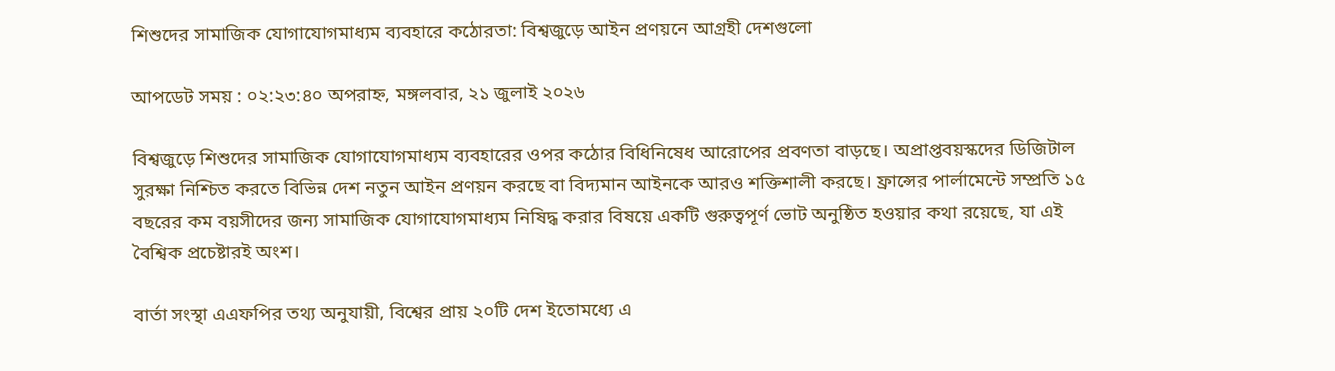শিশুদের সামাজিক যোগাযোগমাধ্যম ব্যবহারে কঠোরতা: বিশ্বজুড়ে আইন প্রণয়নে আগ্রহী দেশগুলো

আপডেট সময় : ০২:২৩:৪০ অপরাহ্ন, মঙ্গলবার, ২১ জুলাই ২০২৬

বিশ্বজুড়ে শিশুদের সামাজিক যোগাযোগমাধ্যম ব্যবহারের ওপর কঠোর বিধিনিষেধ আরোপের প্রবণতা বাড়ছে। অপ্রাপ্তবয়স্কদের ডিজিটাল সুরক্ষা নিশ্চিত করতে বিভিন্ন দেশ নতুন আইন প্রণয়ন করছে বা বিদ্যমান আইনকে আরও শক্তিশালী করছে। ফ্রান্সের পার্লামেন্টে সম্প্রতি ১৫ বছরের কম বয়সীদের জন্য সামাজিক যোগাযোগমাধ্যম নিষিদ্ধ করার বিষয়ে একটি গুরুত্বপূর্ণ ভোট অনুষ্ঠিত হওয়ার কথা রয়েছে, যা এই বৈশ্বিক প্রচেষ্টারই অংশ।

বার্তা সংস্থা এএফপির তথ্য অনুযায়ী, বিশ্বের প্রায় ২০টি দেশ ইতোমধ্যে এ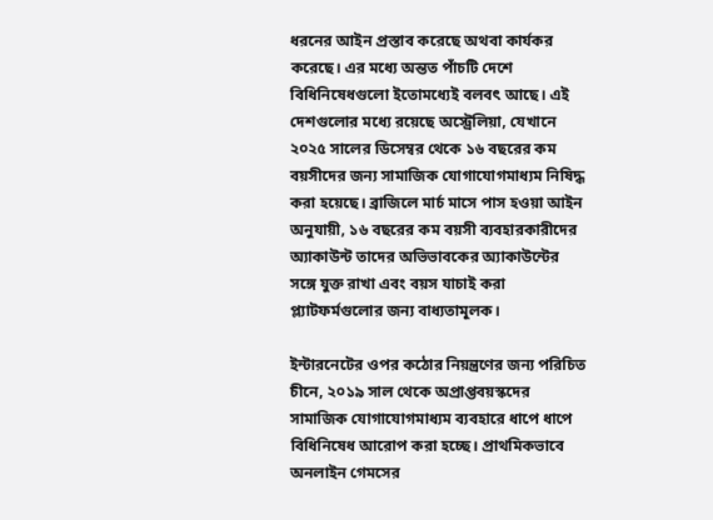ধরনের আইন প্রস্তাব করেছে অথবা কার্যকর করেছে। এর মধ্যে অন্তত পাঁচটি দেশে বিধিনিষেধগুলো ইতোমধ্যেই বলবৎ আছে। এই দেশগুলোর মধ্যে রয়েছে অস্ট্রেলিয়া, যেখানে ২০২৫ সালের ডিসেম্বর থেকে ১৬ বছরের কম বয়সীদের জন্য সামাজিক যোগাযোগমাধ্যম নিষিদ্ধ করা হয়েছে। ব্রাজিলে মার্চ মাসে পাস হওয়া আইন অনুযায়ী, ১৬ বছরের কম বয়সী ব্যবহারকারীদের অ্যাকাউন্ট তাদের অভিভাবকের অ্যাকাউন্টের সঙ্গে যুক্ত রাখা এবং বয়স যাচাই করা প্ল্যাটফর্মগুলোর জন্য বাধ্যতামূলক।

ইন্টারনেটের ওপর কঠোর নিয়ন্ত্রণের জন্য পরিচিত চীনে, ২০১৯ সাল থেকে অপ্রাপ্তবয়স্কদের সামাজিক যোগাযোগমাধ্যম ব্যবহারে ধাপে ধাপে বিধিনিষেধ আরোপ করা হচ্ছে। প্রাথমিকভাবে অনলাইন গেমসের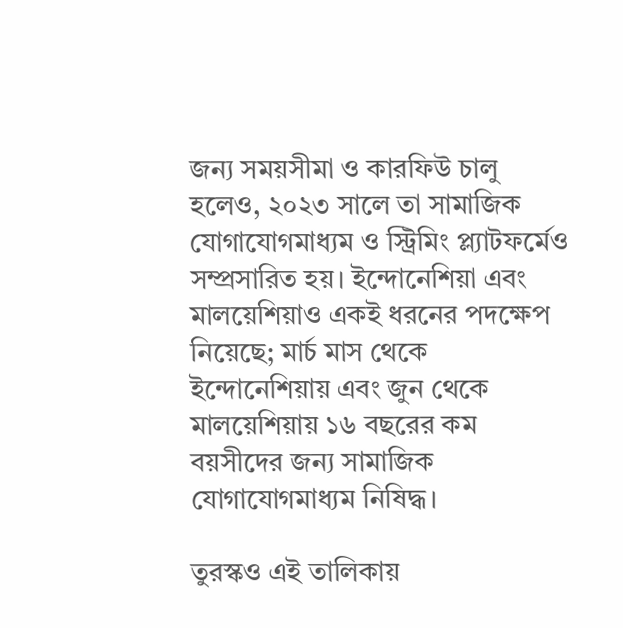জন্য সময়সীমা ও কারফিউ চালু হলেও, ২০২৩ সালে তা সামাজিক যোগাযোগমাধ্যম ও স্ট্রিমিং প্ল্যাটফর্মেও সম্প্রসারিত হয়। ইন্দোনেশিয়া এবং মালয়েশিয়াও একই ধরনের পদক্ষেপ নিয়েছে; মার্চ মাস থেকে ইন্দোনেশিয়ায় এবং জুন থেকে মালয়েশিয়ায় ১৬ বছরের কম বয়সীদের জন্য সামাজিক যোগাযোগমাধ্যম নিষিদ্ধ।

তুরস্কও এই তালিকায়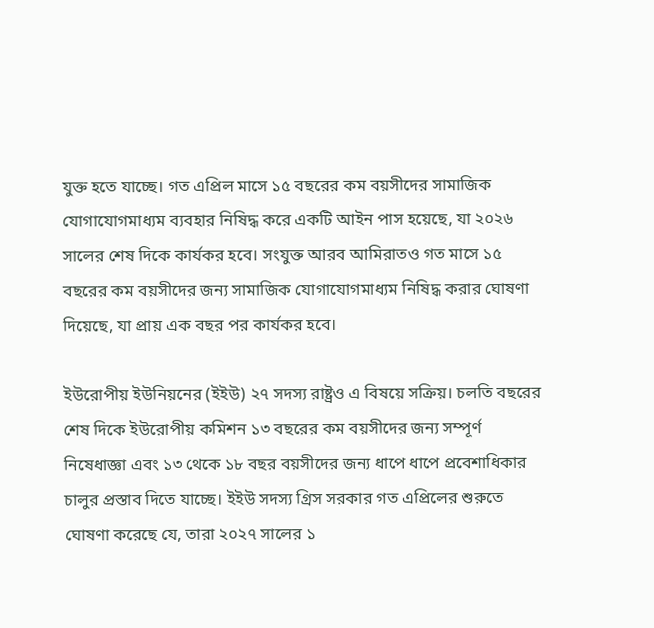যুক্ত হতে যাচ্ছে। গত এপ্রিল মাসে ১৫ বছরের কম বয়সীদের সামাজিক যোগাযোগমাধ্যম ব্যবহার নিষিদ্ধ করে একটি আইন পাস হয়েছে, যা ২০২৬ সালের শেষ দিকে কার্যকর হবে। সংযুক্ত আরব আমিরাতও গত মাসে ১৫ বছরের কম বয়সীদের জন্য সামাজিক যোগাযোগমাধ্যম নিষিদ্ধ করার ঘোষণা দিয়েছে, যা প্রায় এক বছর পর কার্যকর হবে।

ইউরোপীয় ইউনিয়নের (ইইউ) ২৭ সদস্য রাষ্ট্রও এ বিষয়ে সক্রিয়। চলতি বছরের শেষ দিকে ইউরোপীয় কমিশন ১৩ বছরের কম বয়সীদের জন্য সম্পূর্ণ নিষেধাজ্ঞা এবং ১৩ থেকে ১৮ বছর বয়সীদের জন্য ধাপে ধাপে প্রবেশাধিকার চালুর প্রস্তাব দিতে যাচ্ছে। ইইউ সদস্য গ্রিস সরকার গত এপ্রিলের শুরুতে ঘোষণা করেছে যে, তারা ২০২৭ সালের ১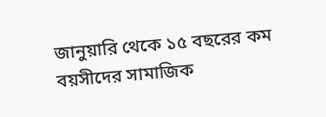জানুয়ারি থেকে ১৫ বছরের কম বয়সীদের সামাজিক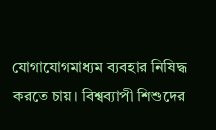যোগাযোগমাধ্যম ব্যবহার নিষিদ্ধ করতে চায়। বিশ্বব্যাপী শিশুদের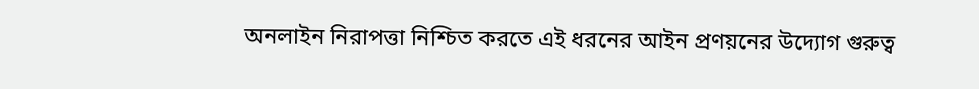অনলাইন নিরাপত্তা নিশ্চিত করতে এই ধরনের আইন প্রণয়নের উদ্যোগ গুরুত্ব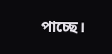পাচ্ছে।